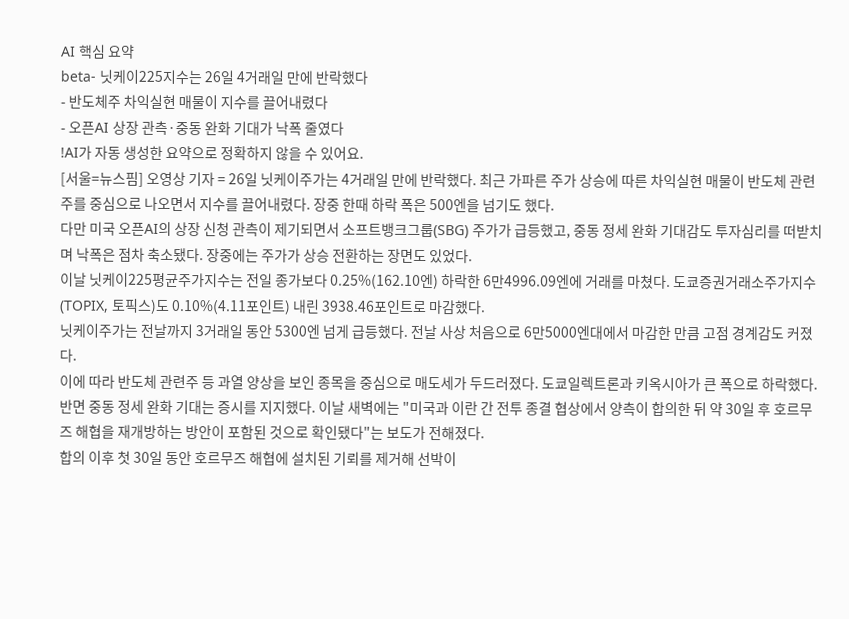AI 핵심 요약
beta- 닛케이225지수는 26일 4거래일 만에 반락했다
- 반도체주 차익실현 매물이 지수를 끌어내렸다
- 오픈AI 상장 관측·중동 완화 기대가 낙폭 줄였다
!AI가 자동 생성한 요약으로 정확하지 않을 수 있어요.
[서울=뉴스핌] 오영상 기자 = 26일 닛케이주가는 4거래일 만에 반락했다. 최근 가파른 주가 상승에 따른 차익실현 매물이 반도체 관련주를 중심으로 나오면서 지수를 끌어내렸다. 장중 한때 하락 폭은 500엔을 넘기도 했다.
다만 미국 오픈AI의 상장 신청 관측이 제기되면서 소프트뱅크그룹(SBG) 주가가 급등했고, 중동 정세 완화 기대감도 투자심리를 떠받치며 낙폭은 점차 축소됐다. 장중에는 주가가 상승 전환하는 장면도 있었다.
이날 닛케이225평균주가지수는 전일 종가보다 0.25%(162.10엔) 하락한 6만4996.09엔에 거래를 마쳤다. 도쿄증권거래소주가지수(TOPIX, 토픽스)도 0.10%(4.11포인트) 내린 3938.46포인트로 마감했다.
닛케이주가는 전날까지 3거래일 동안 5300엔 넘게 급등했다. 전날 사상 처음으로 6만5000엔대에서 마감한 만큼 고점 경계감도 커졌다.
이에 따라 반도체 관련주 등 과열 양상을 보인 종목을 중심으로 매도세가 두드러졌다. 도쿄일렉트론과 키옥시아가 큰 폭으로 하락했다.
반면 중동 정세 완화 기대는 증시를 지지했다. 이날 새벽에는 "미국과 이란 간 전투 종결 협상에서 양측이 합의한 뒤 약 30일 후 호르무즈 해협을 재개방하는 방안이 포함된 것으로 확인됐다"는 보도가 전해졌다.
합의 이후 첫 30일 동안 호르무즈 해협에 설치된 기뢰를 제거해 선박이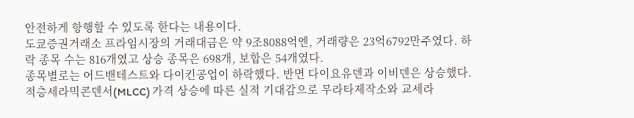안전하게 항행할 수 있도록 한다는 내용이다.
도쿄증권거래소 프라임시장의 거래대금은 약 9조8088억엔, 거래량은 23억6792만주였다. 하락 종목 수는 816개였고 상승 종목은 698개, 보합은 54개였다.
종목별로는 어드밴테스트와 다이킨공업이 하락했다. 반면 다이요유덴과 이비덴은 상승했다. 적층세라믹콘덴서(MLCC) 가격 상승에 따른 실적 기대감으로 무라타제작소와 교세라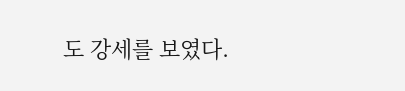도 강세를 보였다.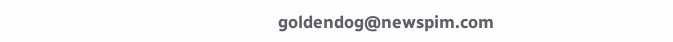goldendog@newspim.com